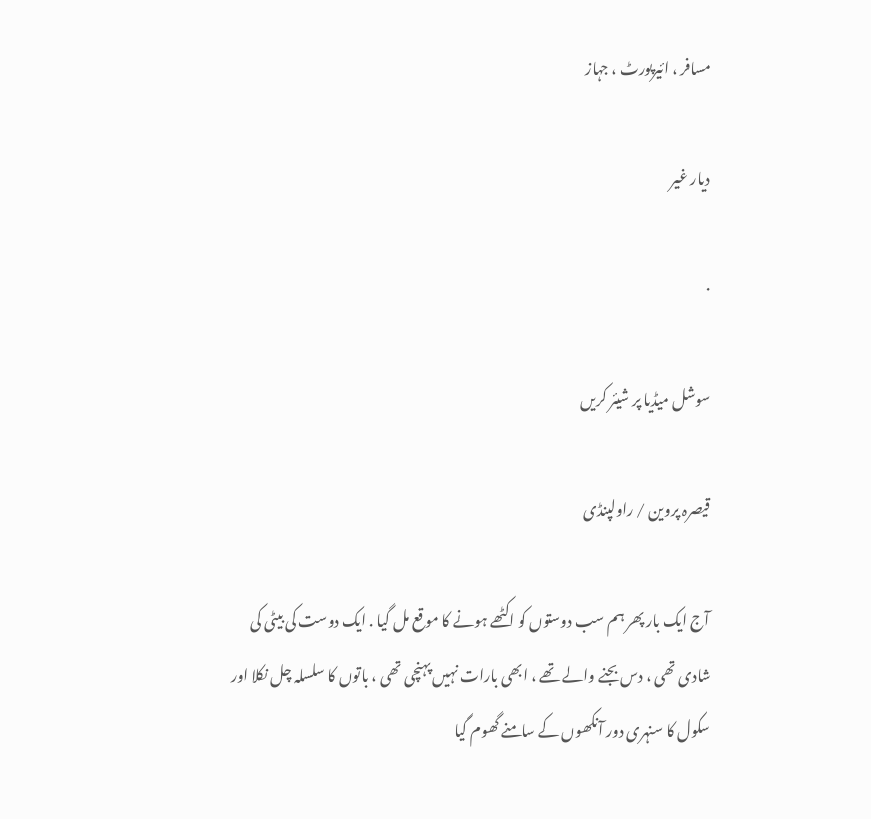مسافر ، ائیرپورٹ ، جہاز

دیار غیر

·

سوشل میڈیا پر شیئر کریں

قیصرہ پروین / راولپنڈی

آج ایک بار پھر ہم سب دوستوں کو اکٹھے ہونے کا موقع مل گیا . ایک دوست کی بیٹی کی شادی تھی ، دس بجنے والے تھے ، ابھی بارات نہیں پہنچی تھی ، باتوں کا سلسلہ چل نکلا اور سکول کا سنہری دور آنکھوں کے سامنے گھوم گیا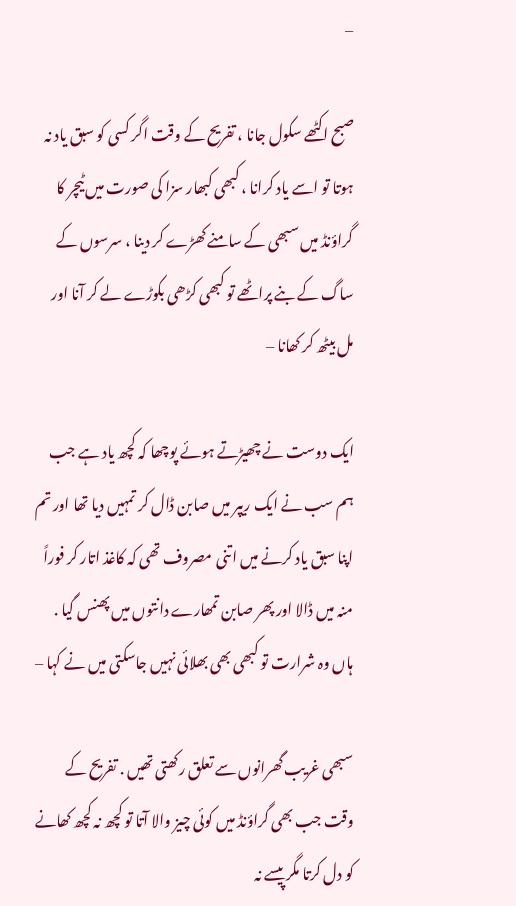–

صبح اکٹھے سکول جانا ، تفریح کے وقت اگر کسی کو سبق یاد نہ ہوتا تو اسے یاد کرانا ، کبھی کبھار سزا کی صورت میں ٹیچر کا گراؤنڈ میں سبھی کے سامنے کھڑے کر دینا ، سرسوں کے ساگ کے بنے پراٹھے تو کبھی کڑھی بکوڑے لے کر آنا اور مل بیٹھ کر کھانا –

ایک دوست نے چھیڑتے ہوئے پوچھا کہ کچھ یاد ہے جب ہم سب نے ایک ریپر میں صابن ڈال کر تمہیں دیا تھا اور تم اپنا سبق یاد کرنے میں اتنی مصروف تھی کہ کاغذ اتار کر فوراً منہ میں ڈالا اور پھر صابن تمھارے دانتوں میں پھنس گیا . ہاں وہ شرارت تو کبھی بھی بھلائی نہیں جاسکتی میں نے کہا –

سبھی غریب گھرانوں سے تعلق رکھتی تھیں . تفریح کے وقت جب بھی گراؤنڈ میں کوئی چیز والا آتا تو کچھ نہ کچھ کھانے کو دل کرتا مگر پیسے نہ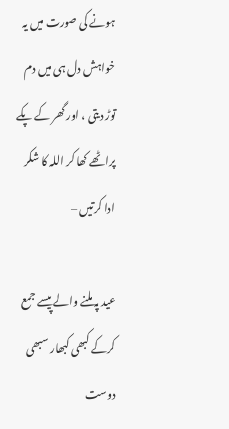ہونے کی صورت میں یہ خواہش دل ہی میں دم توڑ دیتی ، اور گھر کے پکے پراٹھے کھا کر اللہ کا شکر ادا کرتیں –

عید پہ ملنے والے پیسے جمع کرکے کبھی کبھار سبھی دوست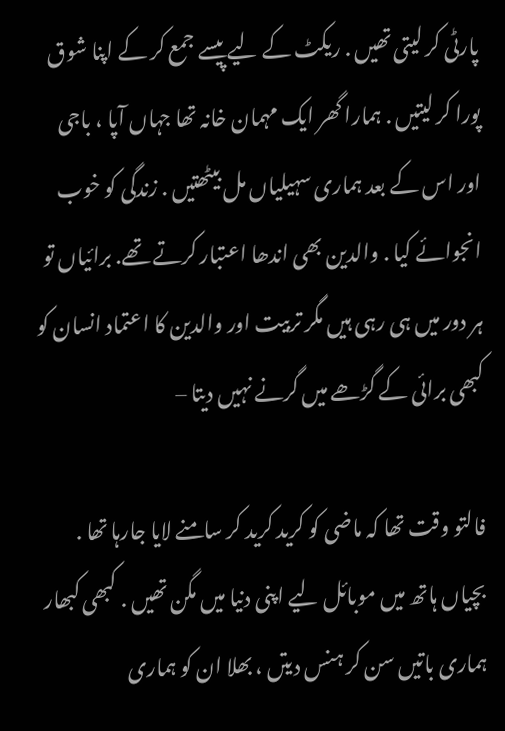پارٹی کر لیتی تھیں . ریکٹ کے لیے پیسے جمع کر کے اپنا شوق پورا کر لیتیں . ہمارا گھر ایک مہمان خانہ تھا جہاں آپا ، باجی اور اس کے بعد ہماری سہیلیاں مل بیٹھتیں . زندگی کو خوب انجوائے کیا . والدین بھی اندھا اعتبار کرتے تھے. برائیاں تو ہر دور میں ہی رہی ہیں مگر تربیت اور والدین کا اعتماد انسان کو کبھی برائی کے گڑھے میں گرنے نہیں دیتا –

فالتو وقت تھا کہ ماضی کو کرید کرید کر سامنے لایا جارہا تھا . بچیاں ہاتھ میں موبائل لیے اپنی دنیا میں مگن تھیں . کبھی کبھار ہماری باتیں سن کر ہنس دیتں ، بھلا ان کو ہماری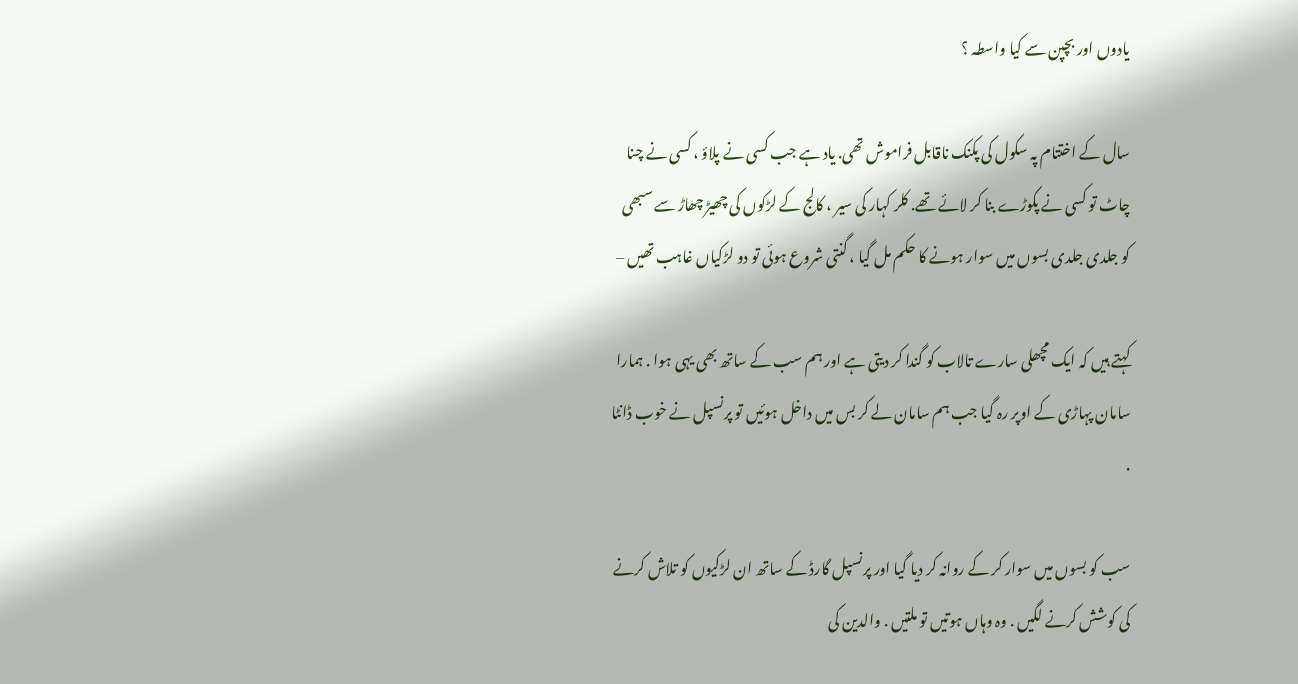یادوں اور بچپن سے کیا واسطہ ؟

سال کے اختتام پہ سکول کی پکنک ناقابل فراموش تھی. یاد ہے جب کسی نے پلاؤ ، کسی نے چنا چاٹ تو کسی نے پکوڑے بنا کر لائے تھے. کلر کہار کی سیر ، کالج کے لڑکوں کی چھیڑ چھاڑ سے سبھی کو جلدی جلدی بسوں میں سوار ہونے کا حکم مل گیا ، گنتی شروع ہوئی تو دو لڑکیاں غاہب تھیں –

کہتے ہیں کہ ایک مچھلی سارے تالاب کو گندا کر دیتی ہے اور ہم سب کے ساتھ بھی یہی ہوا . ہمارا سامان پہاڑی کے اوپر رہ گیا جب ہم سامان لے کر بس میں داخل ہوئیں تو پرنسپل نے خوب ڈانٹا .

سب کو بسوں میں سوار کر کے روانہ کر دیا گیا اور پرنسپل گارڈ کے ساتھ ان لڑکیوں کو تلاش کرنے کی کوشش کرنے لگیں . وہ وہاں ہوتیں تو ملتیں . والدین کی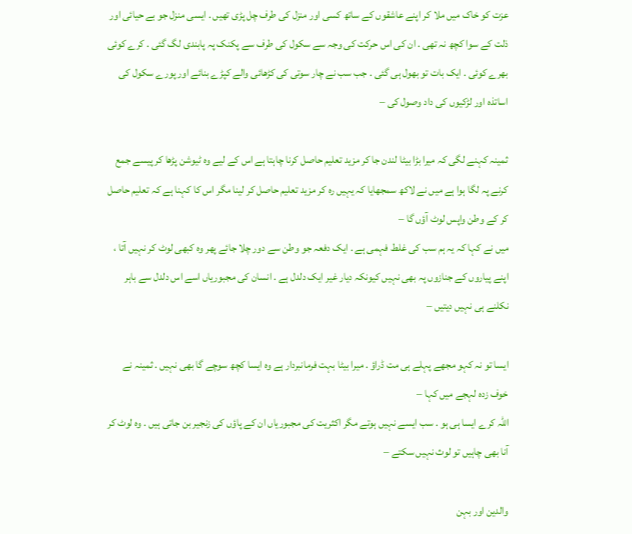عزت کو خاک میں ملا کر اپنے عاشقوں کے ساتھ کسی اور منزل کی طرف چل پڑی تھیں . ایسی منزل جو بے حیائی اور ذلت کے سوا کچھ نہ تھی . ان کی اس حرکت کی وجہ سے سکول کی طرف سے پکنک پہ پابندی لگ گئی . کرے کوئی بھرے کوئی . ایک بات تو بھول ہی گئی . جب سب نے چار سوتی کی کڑھائی والے کپڑے بنائے اور پورے سکول کی اساتذہ اور لڑکیوں کی داد وصول کی –

ثمینہ کہنے لگی کہ میرا بڑا بیٹا لندن جا کر مزید تعلیم حاصل کرنا چاہتا ہے اس کے لیے وہ ٹیوشن پڑھا کر پیسے جمع کرنے پہ لگا ہوا ہے میں نے لاکھ سمجھایا کہ یہیں رہ کر مزید تعلیم حاصل کر لینا مگر اس کا کہنا ہے کہ تعلیم حاصل کر کے وطن واپس لوٹ آؤں گا –
میں نے کہا کہ یہ ہم سب کی غلط فہمی ہے . ایک دفعہ جو وطن سے دور چلا جائے پھر وہ کبھی لوٹ کر نہیں آتا ، اپنے پیاروں کے جنازوں پہ بھی نہیں کیونکہ دیار غیر ایک دلدل ہے . انسان کی مجبوریاں اسے اس دلدل سے باہر نکلنے ہی نہیں دیتیں –

ایسا تو نہ کہو مجھے پہلے ہی مت ڈراؤ . میرا بیٹا بہت فرمانبردار ہے وہ ایسا کچھ سوچے گا بھی نہیں . ثمینہ نے خوف زدہ لہجے میں کہا –
اللہ کرے ایسا ہی ہو . سب ایسے نہیں ہوتے مگر اکثریت کی مجبوریاں ان کے پاؤں کی زنجیر بن جاتی ہیں . وہ لوٹ کر آنا بھی چاہیں تو لوث نہیں سکتے –

والدین اور بہن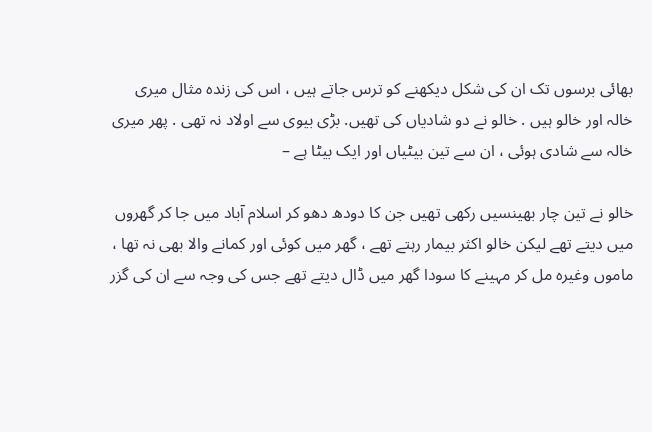بھائی برسوں تک ان کی شکل دیکھنے کو ترس جاتے ہیں ، اس کی زندہ مثال میری خالہ اور خالو ہیں . خالو نے دو شادیاں کی تھیں. بڑی بیوی سے اولاد نہ تھی . پھر میری خالہ سے شادی ہوئی ، ان سے تین بیٹیاں اور ایک بیٹا ہے –

خالو نے تین چار بھینسیں رکھی تھیں جن کا دودھ دھو کر اسلام آباد میں جا کر گھروں میں دیتے تھے لیکن خالو اکثر بیمار رہتے تھے ، گھر میں کوئی اور کمانے والا بھی نہ تھا ، ماموں وغیرہ مل کر مہینے کا سودا گھر میں ڈال دیتے تھے جس کی وجہ سے ان کی گزر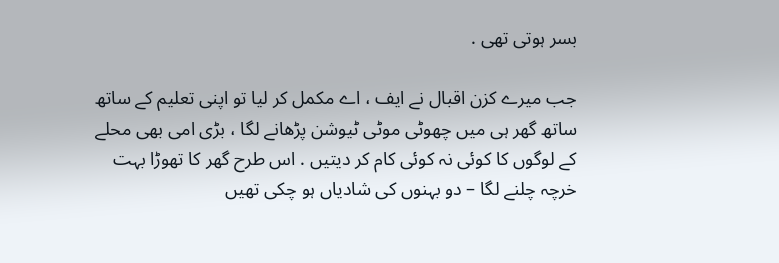بسر ہوتی تھی .

جب میرے کزن اقبال نے ایف ، اے مکمل کر لیا تو اپنی تعلیم کے ساتھ ساتھ گھر ہی میں چھوٹی موٹی ٹیوشن پڑھانے لگا ، بڑی امی بھی محلے کے لوگوں کا کوئی نہ کوئی کام کر دیتیں . اس طرح گھر کا تھوڑا بہت خرچہ چلنے لگا – دو بہنوں کی شادیاں ہو چکی تھیں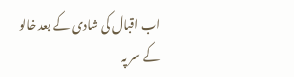اب اقبال کی شادی کے بعد خالو کے سر پہ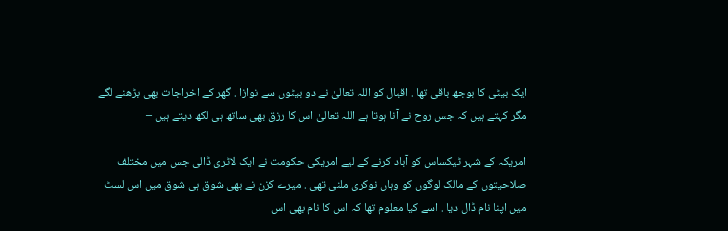ایک بیٹی کا بوجھ باقی تھا . اقبال کو اللہ تعالیٰ نے دو بیٹوں سے نوازا . گھر کے اخراجات بھی بڑھنے لگے مگر کہتے ہیں کہ جس روح نے آنا ہوتا ہے اللہ تعالیٰ اس کا رزق بھی ساتھ ہی لکھ دیتے ہیں –

امریکہ کے شہر ٹیکساس کو آباد کرنے کے لیے امریکی حکومت نے ایک لاٹری ڈالی جس میں مختلف صلاحیتوں کے مالک لوگوں کو وہاں نوکری ملنی تھی . میرے کزن نے بھی شوق ہی شوق میں اس لسٹ میں اپنا نام ڈال دیا . اسے کیا معلوم تھا کہ اس کا نام بھی اس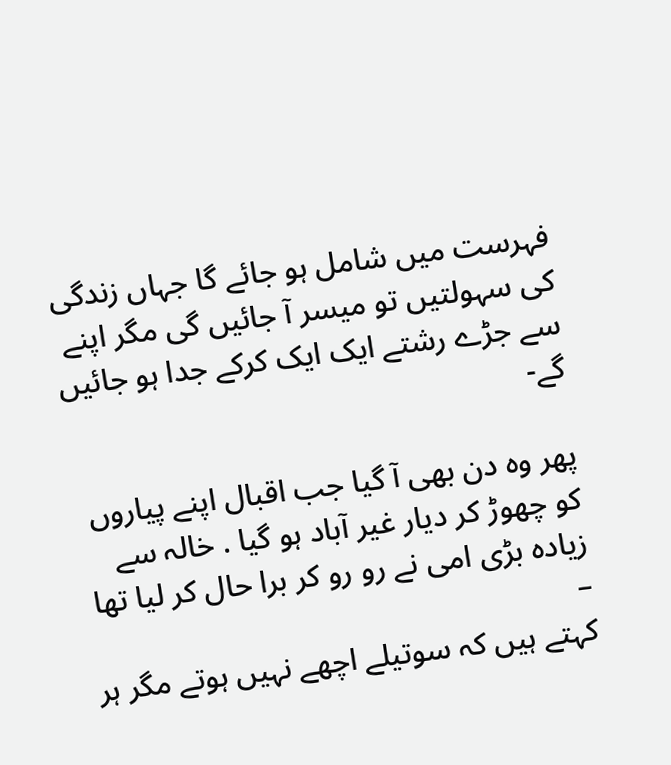فہرست میں شامل ہو جائے گا جہاں زندگی کی سہولتیں تو میسر آ جائیں گی مگر اپنے سے جڑے رشتے ایک ایک کرکے جدا ہو جائیں گے-

پھر وہ دن بھی آ گیا جب اقبال اپنے پیاروں کو چھوڑ کر دیار غیر آباد ہو گیا . خالہ سے زیادہ بڑی امی نے رو رو کر برا حال کر لیا تھا –
کہتے ہیں کہ سوتیلے اچھے نہیں ہوتے مگر ہر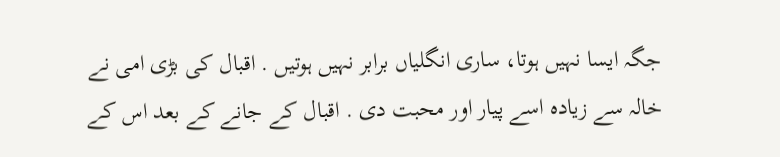جگہ ایسا نہیں ہوتا، ساری انگلیاں برابر نہیں ہوتیں . اقبال کی بڑی امی نے خالہ سے زیادہ اسے پیار اور محبت دی . اقبال کے جانے کے بعد اس کے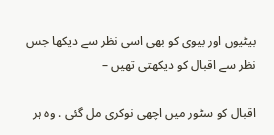بیٹیوں اور بیوی کو بھی اسی نظر سے دیکھا جس نظر سے اقبال کو دیکھتی تھیں –

اقبال کو سٹور میں اچھی نوکری مل گئی . وہ ہر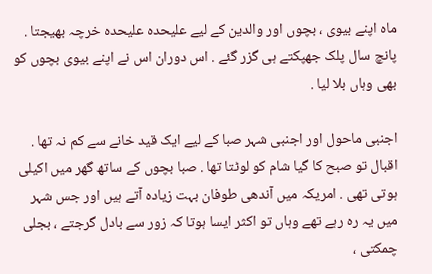ماہ اپنے بیوی ، بچوں اور والدین کے لیے علیحدہ علیحدہ خرچہ بھیجتا . پانچ سال پلک جھپکتے ہی گزر گئے . اس دوران اس نے اپنے بیوی بچوں کو بھی وہاں بلا لیا .

اجنبی ماحول اور اجنبی شہر صبا کے لیے ایک قید خانے سے کم نہ تھا . اقبال تو صبح کا گیا شام کو لوٹتا تھا . صبا بچوں کے ساتھ گھر میں اکیلی ہوتی تھی . امریکہ میں آندھی طوفان بہت زیادہ آتے ہیں اور جس شہر میں یہ رہ رہے تھے وہاں تو اکثر ایسا ہوتا کہ زور سے بادل گرجتے ، بجلی چمکتی ،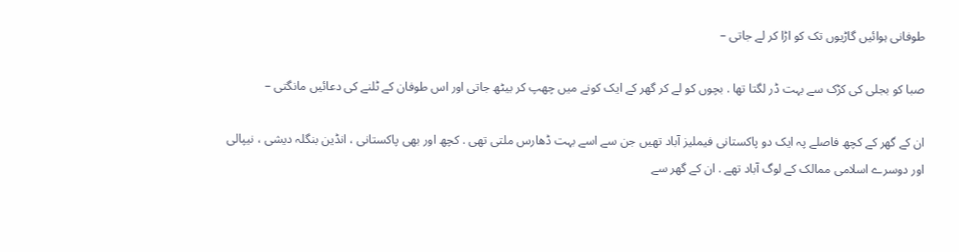طوفانی ہوائیں گاڑیوں تک کو اڑا کر لے جاتی –

صبا کو بجلی کی کڑک سے بہت ڈر لگتا تھا . بچوں کو لے کر گھر کے ایک کونے میں چھپ کر بیٹھ جاتی اور اس طوفان کے ٹلنے کی دعائیں مانگتی –

ان کے گھر کے کچھ فاصلے پہ ایک دو پاکستانی فیملیز آباد تھیں جن سے اسے بہت ڈھارس ملتی تھی . کچھ اور بھی پاکستانی ، انڈین بنگلہ دیشی ، نیپالی اور دوسرے اسلامی ممالک کے لوگ آباد تھے . ان کے گھر سے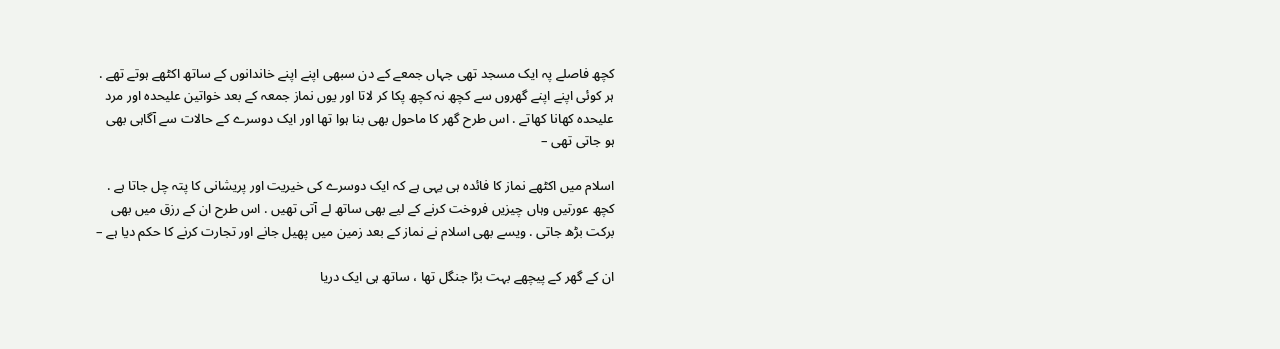کچھ فاصلے پہ ایک مسجد تھی جہاں جمعے کے دن سبھی اپنے اپنے خاندانوں کے ساتھ اکٹھے ہوتے تھے . ہر کوئی اپنے اپنے گھروں سے کچھ نہ کچھ پکا کر لاتا اور یوں نماز جمعہ کے بعد خواتین علیحدہ اور مرد علیحدہ کھانا کھاتے . اس طرح گھر کا ماحول بھی بنا ہوا تھا اور ایک دوسرے کے حالات سے آگاہی بھی ہو جاتی تھی –

اسلام میں اکٹھے نماز کا فائدہ ہی یہی ہے کہ ایک دوسرے کی خیریت اور پریشانی کا پتہ چل جاتا ہے . کچھ عورتیں وہاں چیزیں فروخت کرنے کے لیے بھی ساتھ لے آتی تھیں . اس طرح ان کے رزق میں بھی برکت بڑھ جاتی . ویسے بھی اسلام نے نماز کے بعد زمین میں پھیل جانے اور تجارت کرنے کا حکم دیا ہے –

ان کے گھر کے پیچھے بہت بڑا جنگل تھا ، ساتھ ہی ایک دریا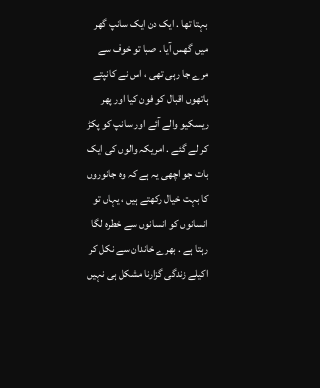بہتا تھا . ایک دن ایک سانپ گھر میں گھس آیا . صبا تو خوف سے مرے جا رہی تھی ، اس نے کانپتے ہاتھوں اقبال کو فون کیا اور پھر ریسکیو والے آئے اور سانپ کو پکڑ کر لے گئے . امریکہ والوں کی ایک بات جو اچھی یہ ہے کہ وہ جانوروں کا بہت خیال رکھتے ہیں ، یہاں تو انسانوں کو انسانوں سے خطرہ لگا رہتا ہے . بھرے خاندان سے نکل کر اکیلے زندگی گزارنا مشکل ہی نہیں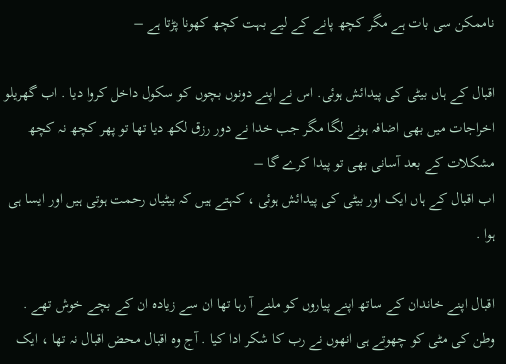ناممکن سی بات ہے مگر کچھ پانے کے لیے بہت کچھ کھونا پڑتا ہے –

اقبال کے ہاں بیٹی کی پیدائش ہوئی. اس نے اپنے دونوں بچوں کو سکول داخل کروا دیا . اب گھریلو اخراجات میں بھی اضافہ ہونے لگا مگر جب خدا نے دور رزق لکھ دیا تھا تو پھر کچھ نہ کچھ مشکلات کے بعد آسانی بھی تو پیدا کرے گا –
اب اقبال کے ہاں ایک اور بیٹی کی پیدائش ہوئی ، کہتے ہیں کہ بیٹیاں رحمت ہوتی ہیں اور ایسا ہی ہوا .

اقبال اپنے خاندان کے ساتھ اپنے پیاروں کو ملنے آ رہا تھا ان سے زیادہ ان کے بچے خوش تھے . وطن کی مٹی کو چھوتے ہی انھوں نے رب کا شکر ادا کیا . آج وہ اقبال محض اقبال نہ تھا ، ایک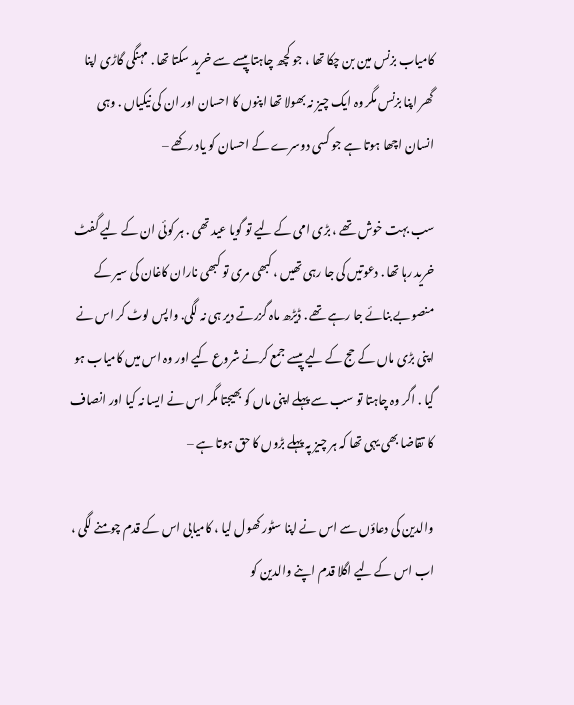کامیاب بزنس مین بن چکا تھا ، جو کچھ چاہتا پیسے سے خرید سکتا تھا . مہنگی گاڑی اپنا گھر اپنا بزنس مگر وہ ایک چیز نہ بھولا تھا اپنوں کا احسان اور ان کی نیکیاں . وہی انسان اچھا ہوتا ہے جو کسی دوسرے کے احسان کو یاد رکھے –

سب بہت خوش تھے ، بڑی امی کے لیے تو گویا عید تھی . ہر کوئی ان کے لیے گفٹ خرید رہا تھا . دعوتیں کی جا رہی تھیں ، کبھی مری تو کبھی ناران کاغان کی سیر کے منصوبے بنائے جا رہے تھے . ڈیڑھ ماہ گزرتے دیر ہی نہ لگی. واپس لوٹ کر اس نے اپنی بڑی ماں کے حج کے لیے پیسے جمع کرنے شروع کیے اور وہ اس میں کامیاب ہو گیا . اگر وہ چاہتا تو سب سے پہلے اپنی ماں کو بھیجتا مگر اس نے ایسا نہ کیا اور انصاف کا تقاضا بھی یہی تھا کہ ہر چیز پہ پہلے بڑوں کا حق ہوتا ہے –

والدین کی دعاؤں سے اس نے اپنا سٹور کھول لیا ، کامیابی اس کے قدم چومنے لگی ، اب اس کے لیے اگلا قدم اپنے والدین کو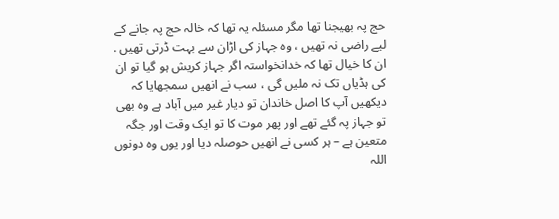حج پہ بھیجنا تھا مگر مسئلہ یہ تھا کہ خالہ حج پہ جانے کے لیے راضی نہ تھیں ، وہ جہاز کی اڑان سے بہت ڈرتی تھیں . ان کا خیال تھا کہ خدانخواستہ اگر جہاز کریش ہو گیا تو ان کی ہڈیاں تک نہ ملیں گی ، سب نے انھیں سمجھایا کہ دیکھیں آپ کا اصل خاندان تو دیار غیر میں آباد ہے وہ بھی تو جہاز پہ گئے تھے اور پھر موت کا تو ایک وقت اور جگہ متعین ہے – ہر کسی نے انھیں حوصلہ دیا اور یوں وہ دونوں اللہ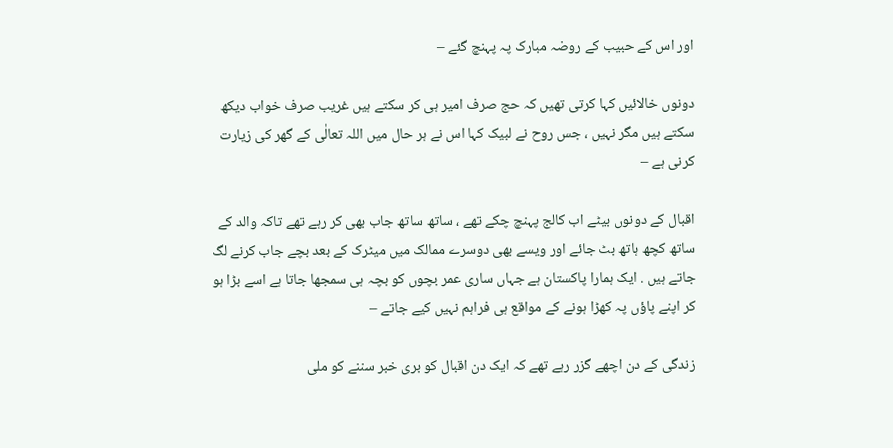اور اس کے حبیب کے روضہ مبارک پہ پہنچ گئے –

دونوں خالائیں کہا کرتی تھیں کہ حج صرف امیر ہی کر سکتے ہیں غریب صرف خواب دیکھ سکتے ہیں مگر نہیں ، جس روح نے لبیک کہا اس نے ہر حال میں اللہ تعالٰی کے گھر کی زیارت کرنی ہے –

اقبال کے دونوں بیٹے اب کالج پہنچ چکے تھے ، ساتھ ساتھ جاب بھی کر رہے تھے تاکہ والد کے ساتھ کچھ ہاتھ بٹ جائے اور ویسے بھی دوسرے ممالک میں میٹرک کے بعد بچے جاب کرنے لگ جاتے ہیں . ایک ہمارا پاکستان ہے جہاں ساری عمر بچوں کو بچہ ہی سمجھا جاتا ہے اسے بڑا ہو کر اپنے پاؤں پہ کھڑا ہونے کے مواقع ہی فراہم نہیں کیے جاتے –

زندگی کے دن اچھے گزر رہے تھے کہ ایک دن اقبال کو بری خبر سننے کو ملی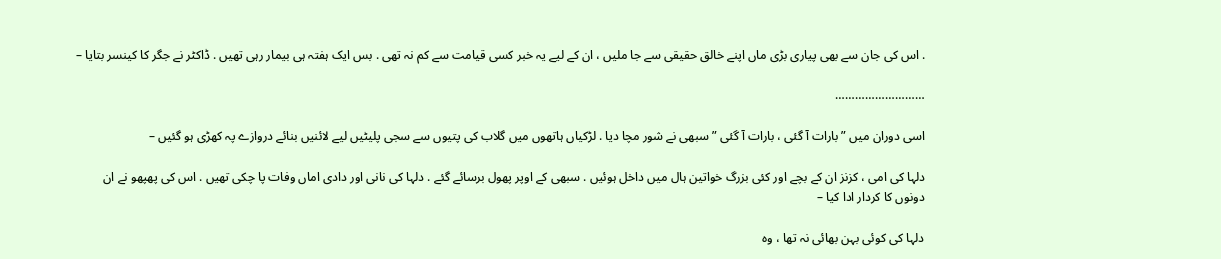. اس کی جان سے بھی پیاری بڑی ماں اپنے خالق حقیقی سے جا ملیں ، ان کے لیے یہ خبر کسی قیامت سے کم نہ تھی . بس ایک ہفتہ ہی بیمار رہی تھیں . ڈاکٹر نے جگر کا کینسر بتایا –

………………………

اسی دوران میں ” بارات آ گئی ، بارات آ گئی ” سبھی نے شور مچا دیا . لڑکیاں ہاتھوں میں گلاب کی پتیوں سے سجی پلیٹیں لیے لائنیں بنائے دروازے پہ کھڑی ہو گئیں –

دلہا کی امی ، کزنز ان کے بچے اور کئی بزرگ خواتین ہال میں داخل ہوئیں . سبھی کے اوپر پھول برسائے گئے . دلہا کی نانی اور دادی اماں وفات پا چکی تھیں . اس کی پھپھو نے ان دونوں کا کردار ادا کیا –

دلہا کی کوئی بہن بھائی نہ تھا ، وہ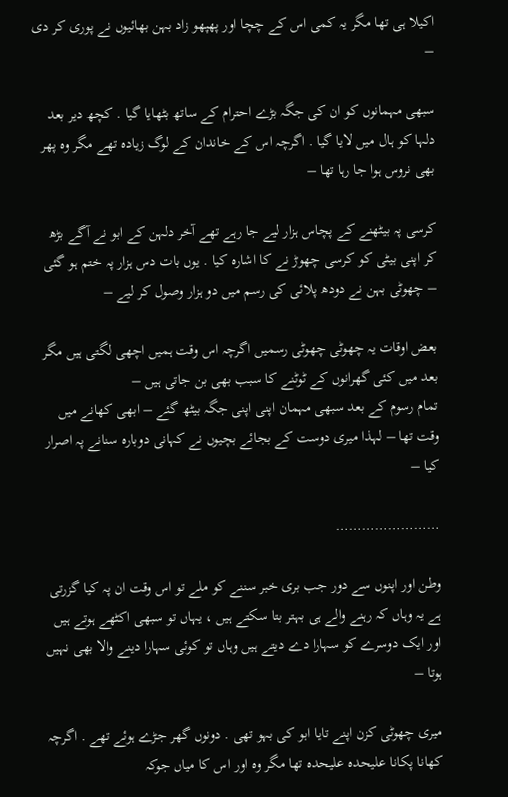اکیلا ہی تھا مگر یہ کمی اس کے چچا اور پھپھو زاد بہن بھائیوں نے پوری کر دی –

سبھی مہمانوں کو ان کی جگہ بڑے احترام کے ساتھ بٹھایا گیا . کچھ دیر بعد دلہا کو ہال میں لایا گیا . اگرچہ اس کے خاندان کے لوگ زیادہ تھے مگر وہ پھر بھی نروس ہوا جا رہا تھا –

کرسی پہ بیٹھنے کے پچاس ہزار لیے جا رہے تھے آخر دلہن کے ابو نے آگے بڑھ کر اپنی بیٹی کو کرسی چھوڑ نے کا اشارہ کیا . یوں بات دس ہزار پہ ختم ہو گئی – چھوٹی بہن نے دودھ پلائی کی رسم میں دو ہزار وصول کر لیے –

بعض اوقات یہ چھوٹی چھوٹی رسمیں اگرچہ اس وقت ہمیں اچھی لگتی ہیں مگر بعد میں کئی گھرانوں کے ٹوٹنے کا سبب بھی بن جاتی ہیں –
تمام رسوم کے بعد سبھی مہمان اپنی اپنی جگہ بیٹھ گئے – ابھی کھانے میں وقت تھا – لہذا میری دوست کے بجائے بچیوں نے کہانی دوبارہ سنانے پہ اصرار کیا –

……………………

وطن اور اپنوں سے دور جب بری خبر سننے کو ملے تو اس وقت ان پہ کیا گزرتی ہے یہ وہاں کہ رہنے والے ہی بہتر بتا سکتے ہیں ، یہاں تو سبھی اکٹھے ہوتے ہیں اور ایک دوسرے کو سہارا دے دیتے ہیں وہاں تو کوئی سہارا دینے والا بھی نہیں ہوتا –

میری چھوٹی کزن اپنے تایا ابو کی بہو تھی . دونوں گھر جڑے ہوئے تھے . اگرچہ کھانا پکانا علیحدہ علیحدہ تھا مگر وہ اور اس کا میاں جوکہ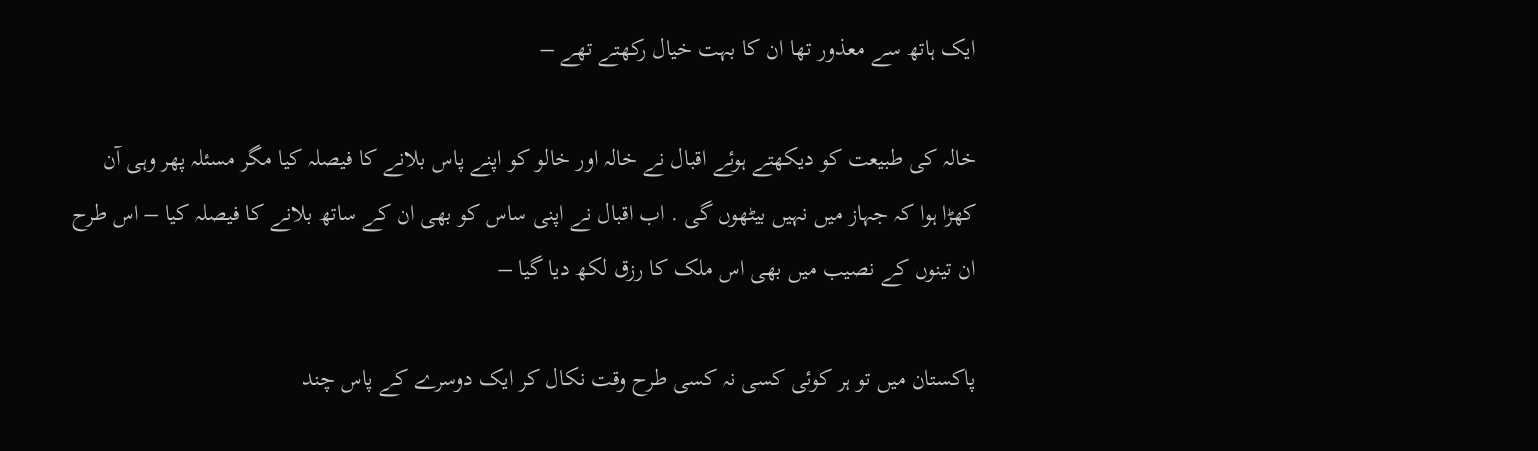ایک ہاتھ سے معذور تھا ان کا بہت خیال رکھتے تھے –

خالہ کی طبیعت کو دیکھتے ہوئے اقبال نے خالہ اور خالو کو اپنے پاس بلانے کا فیصلہ کیا مگر مسئلہ پھر وہی آن کھڑا ہوا کہ جہاز میں نہیں بیٹھوں گی . اب اقبال نے اپنی ساس کو بھی ان کے ساتھ بلانے کا فیصلہ کیا – اس طرح ان تینوں کے نصیب میں بھی اس ملک کا رزق لکھ دیا گیا –

پاکستان میں تو ہر کوئی کسی نہ کسی طرح وقت نکال کر ایک دوسرے کے پاس چند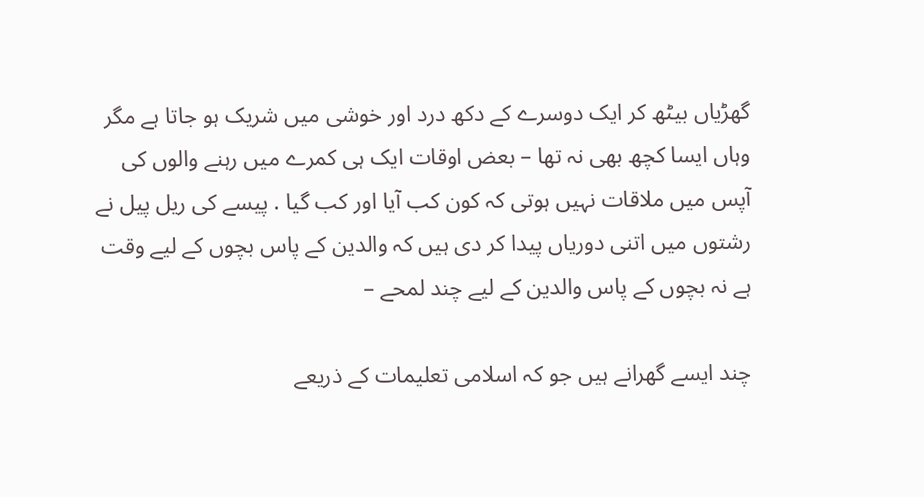گھڑیاں بیٹھ کر ایک دوسرے کے دکھ درد اور خوشی میں شریک ہو جاتا ہے مگر وہاں ایسا کچھ بھی نہ تھا – بعض اوقات ایک ہی کمرے میں رہنے والوں کی آپس میں ملاقات نہیں ہوتی کہ کون کب آیا اور کب گیا . پیسے کی ریل پیل نے رشتوں میں اتنی دوریاں پیدا کر دی ہیں کہ والدین کے پاس بچوں کے لیے وقت ہے نہ بچوں کے پاس والدین کے لیے چند لمحے –

چند ایسے گھرانے ہیں جو کہ اسلامی تعلیمات کے ذریعے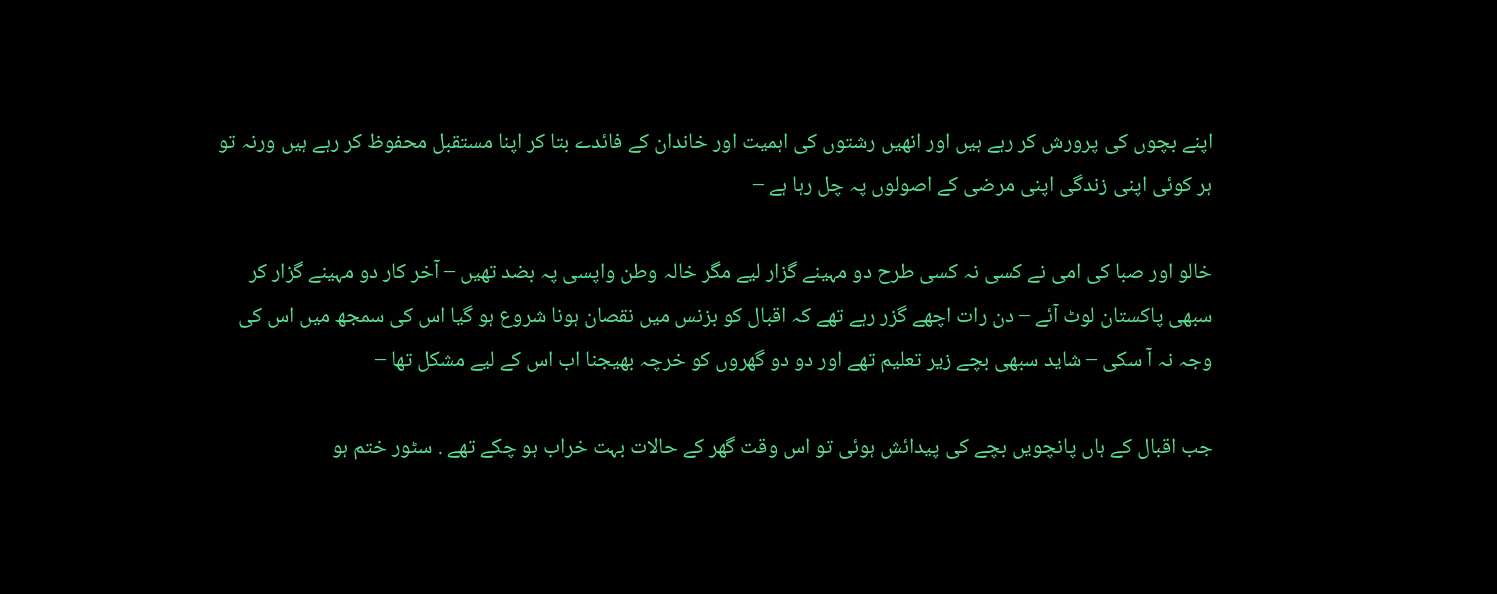اپنے بچوں کی پرورش کر رہے ہیں اور انھیں رشتوں کی اہمیت اور خاندان کے فائدے بتا کر اپنا مستقبل محفوظ کر رہے ہیں ورنہ تو ہر کوئی اپنی زندگی اپنی مرضی کے اصولوں پہ چل رہا ہے –

خالو اور صبا کی امی نے کسی نہ کسی طرح دو مہینے گزار لیے مگر خالہ وطن واپسی پہ بضد تھیں – آخر کار دو مہینے گزار کر سبھی پاکستان لوٹ آئے – دن رات اچھے گزر رہے تھے کہ اقبال کو بزنس میں نقصان ہونا شروع ہو گیا اس کی سمجھ میں اس کی
وجہ نہ آ سکی – شاید سبھی بچے زیر تعلیم تھے اور دو دو گھروں کو خرچہ بھیجنا اب اس کے لیے مشکل تھا –

جب اقبال کے ہاں پانچویں بچے کی پیدائش ہوئی تو اس وقت گھر کے حالات بہت خراب ہو چکے تھے . سٹور ختم ہو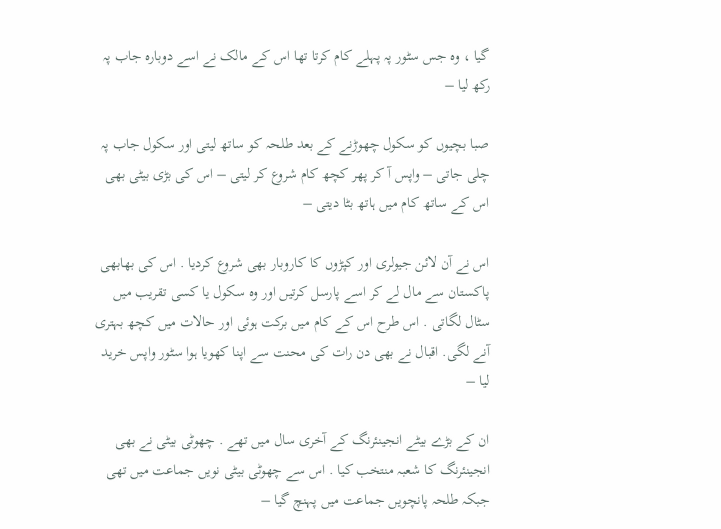گیا ، وہ جس سٹور پہ پہلے کام کرتا تھا اس کے مالک نے اسے دوبارہ جاب پہ رکھ لیا –

صبا بچیوں کو سکول چھوڑنے کے بعد طلحہ کو ساتھ لیتی اور سکول جاب پہ چلی جاتی – واپس آ کر پھر کچھ کام شروع کر لیتی – اس کی بڑی بیٹی بھی اس کے ساتھ کام میں ہاتھ بٹا دیتی –

اس نے آن لائن جیولری اور کپڑوں کا کاروبار بھی شروع کردیا . اس کی بھابھی پاکستان سے مال لے کر اسے پارسل کرتیں اور وہ سکول یا کسی تقریب میں سٹال لگاتی . اس طرح اس کے کام میں برکت ہوئی اور حالات میں کچھ بہتری آنے لگی. اقبال نے بھی دن رات کی محنت سے اپنا کھویا ہوا سٹور واپس خرید لیا –

ان کے بڑے بیٹے انجینئرنگ کے آخری سال میں تھے . چھوٹی بیٹی نے بھی انجینئرنگ کا شعبہ منتخب کیا . اس سے چھوٹی بیٹی نویں جماعت میں تھی جبکہ طلحہ پانچویں جماعت میں پہنچ گیا –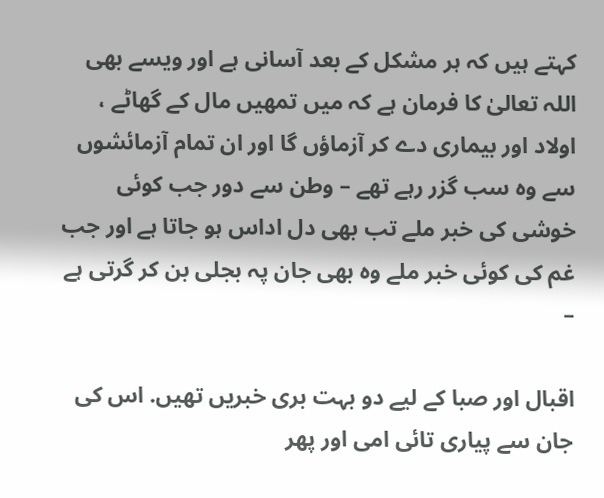کہتے ہیں کہ ہر مشکل کے بعد آسانی ہے اور ویسے بھی اللہ تعالیٰ کا فرمان ہے کہ میں تمھیں مال کے گھاٹے ، اولاد اور بیماری دے کر آزماؤں گا اور ان تمام آزمائشوں سے وہ سب گزر رہے تھے – وطن سے دور جب کوئی خوشی کی خبر ملے تب بھی دل اداس ہو جاتا ہے اور جب غم کی کوئی خبر ملے وہ بھی جان پہ بجلی بن کر گرتی ہے –

اقبال اور صبا کے لیے دو بہت بری خبریں تھیں. اس کی جان سے پیاری تائی امی اور پھر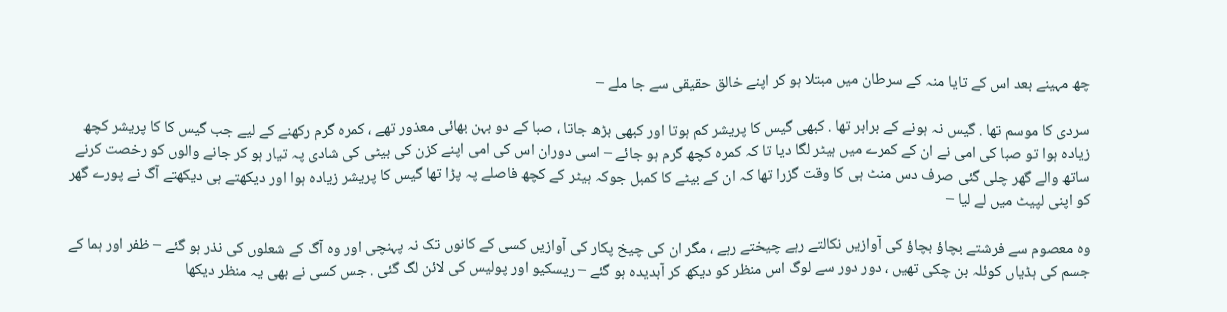چھ مہینے بعد اس کے تایا منہ کے سرطان میں مبتلا ہو کر اپنے خالق حقیقی سے جا ملے –

سردی کا موسم تھا . گیس نہ ہونے کے برابر تھا . کبھی گیس کا پریشر کم ہوتا اور کبھی بڑھ جاتا ، صبا کے دو بہن بھائی معذور تھے ، کمرہ گرم رکھنے کے لیے جب گیس کا کا پریشر کچھ زیادہ ہوا تو صبا کی امی نے ان کے کمرے میں ہیٹر لگا دیا تا کہ کمرہ کچھ گرم ہو جائے – اسی دوران اس کی امی اپنے کزن کی بیٹی کی شادی پہ تیار ہو کر جانے والوں کو رخصت کرنے ساتھ والے گھر چلی گئی صرف دس منٹ ہی کا وقت گزرا تھا کہ ان کے بیٹے کا کمبل جوکہ ہیٹر کے کچھ فاصلے پہ پڑا تھا گیس کا پریشر زیادہ ہوا اور دیکھتے ہی دیکھتے آگ نے پورے گھر کو اپنی لپیٹ میں لے لیا –

وہ معصوم سے فرشتے بچاؤ بچاؤ کی آوازیں نکالتے رہے چیختے رہے ، مگر ان کی چیخ پکار کی آوازیں کسی کے کانوں تک نہ پہنچی اور وہ آگ کے شعلوں کی نذر ہو گئے – ظفر اور ہما کے جسم کی ہڈیاں کوئلہ بن چکی تھیں ، دور دور سے لوگ اس منظر کو دیکھ کر آبدیدہ ہو گئے – ریسکیو اور پولیس کی لائن لگ گئی . جس کسی نے بھی یہ منظر دیکھا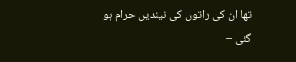تھا ان کی راتوں کی نیندیں حرام ہو گئی –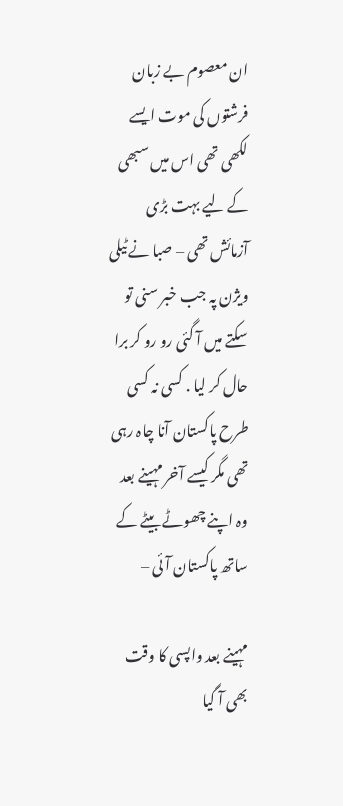ان معصوم بے زبان فرشتوں کی موت ایسے لکھی تھی اس میں سبھی کے لیے بہت بڑی آزمائش تھی – صبا نے ٹیلی ویژن پہ جب خبر سنی تو سکتے میں آ گئی رو رو کر برا حال کر لیا . کسی نہ کسی طرح پاکستان آنا چاہ رہی تھی مگر کیسے آخر مہینے بعد وہ اپنے چھوٹے بیٹے کے ساتھ پاکستان آئی –

مہینے بعد واپسی کا وقت بھی آ گیا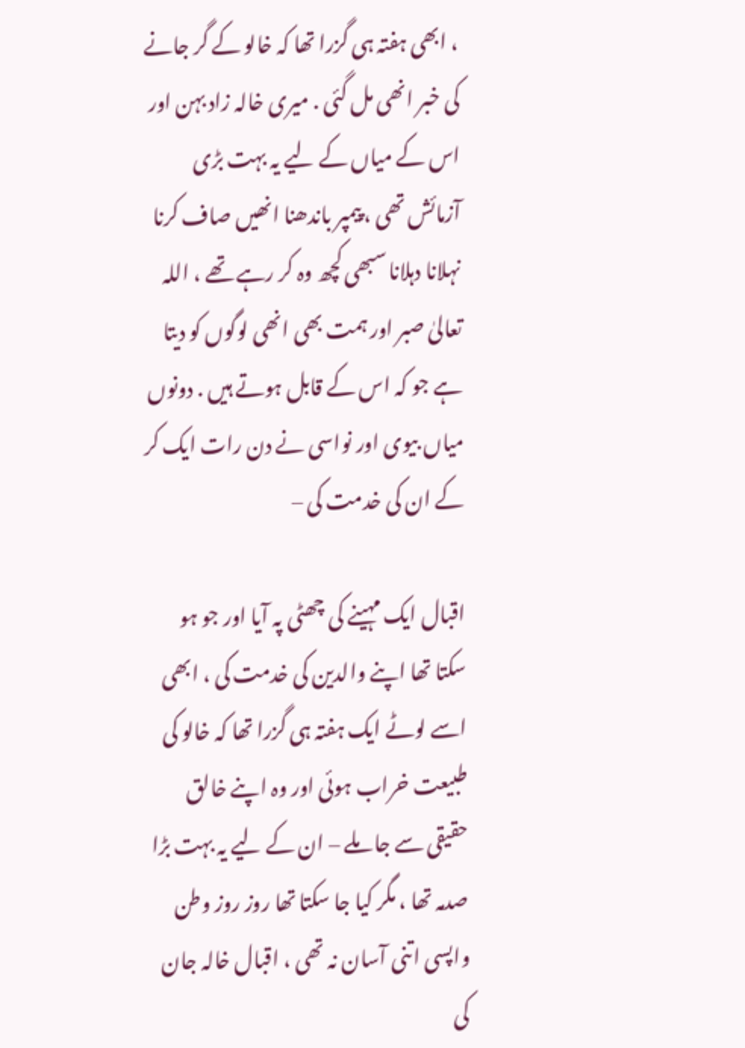، ابھی ہفتہ ہی گزرا تھا کہ خالو کے گر جانے کی خبر انھی مل گئی . میری خالہ زاد بہن اور اس کے میاں کے لیے یہ بہت بڑی آزمائش تھی ، پیمپر باندھنا انھیں صاف کرنا نہلانا دہلانا سبھی کچھ وہ کر رہے تھے ، اللہ تعالیٰ صبر اور ہمت بھی انھی لوگوں کو دیتا ہے جو کہ اس کے قابل ہوتے ہیں . دونوں میاں بیوی اور نواسی نے دن رات ایک کر کے ان کی خدمت کی –

اقبال ایک مہینے کی چھٹی پہ آیا اور جو ہو سکتا تھا اپنے والدین کی خدمت کی ، ابھی اسے لوٹے ایک ہفتہ ہی گزرا تھا کہ خالو کی طبیعت خراب ہوئی اور وہ اپنے خالق حقیقی سے جا ملے – ان کے لیے یہ بہت بڑا صدمہ تھا ، مگر کیا جا سکتا تھا روز روز وطن واپسی اتنی آسان نہ تھی ، اقبال خالہ جان کی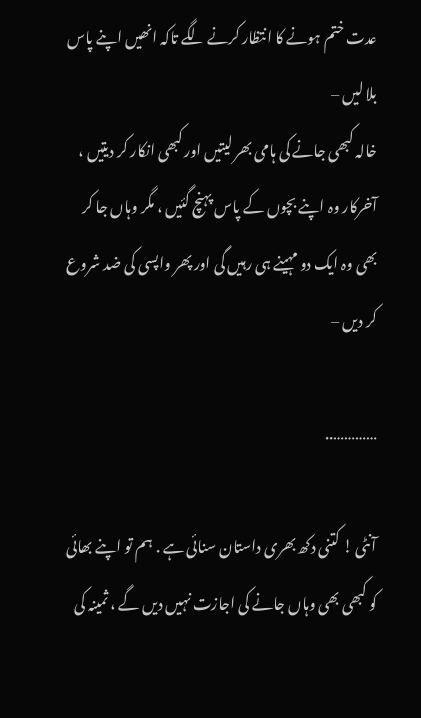عدت ختم ہونے کا انتظار کرنے لگے تاکہ انھیں اپنے پاس بلا لیں –
خالہ کبھی جانے کی ہامی بھر لیتیں اور کبھی انکار کر دیتیں ، آخرکار وہ اپنے بچوں کے پاس پہنچ گئیں ، مگر وہاں جا کر بھی وہ ایک دو مہینے ہی رہیں گی اور پھر واپسی کی ضد شروع کر دیں –

…………..

آنٹی ! کتنی دکھ بھری داستان سنائی ہے . ہم تو اپنے بھائی کو کبھی بھی وہاں جانے کی اجازت نہیں دیں گے ، ثمینہ کی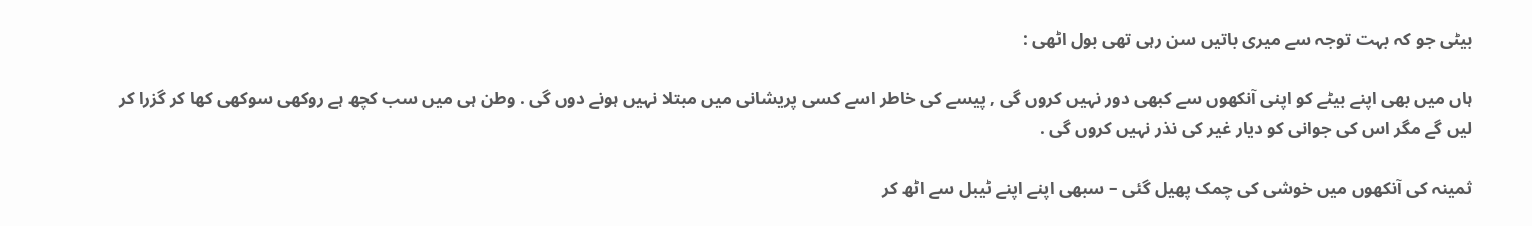بیٹی جو کہ بہت توجہ سے میری باتیں سن رہی تھی بول اٹھی :

ہاں میں بھی اپنے بیٹے کو اپنی آنکھوں سے کبھی دور نہیں کروں گی , پیسے کی خاطر اسے کسی پریشانی میں مبتلا نہیں ہونے دوں گی . وطن ہی میں سب کچھ ہے روکھی سوکھی کھا کر گزرا کر لیں گے مگر اس کی جوانی کو دیار غیر کی نذر نہیں کروں گی .

ثمینہ کی آنکھوں میں خوشی کی چمک پھیل گئی – سبھی اپنے اپنے ٹیبل سے اٹھ کر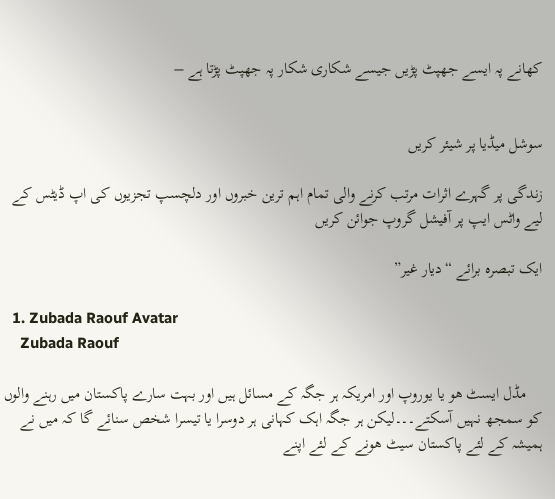کھانے پہ ایسے جھپٹ پڑیں جیسے شکاری شکار پہ جھپٹ پڑتا ہے –


سوشل میڈیا پر شیئر کریں

زندگی پر گہرے اثرات مرتب کرنے والی تمام اہم ترین خبروں اور دلچسپ تجزیوں کی اپ ڈیٹس کے لیے واٹس ایپ پر آفیشل گروپ جوائن کریں

ایک تبصرہ برائے “دیار غیر”

  1. Zubada Raouf Avatar
    Zubada Raouf

    مڈل ایسٹ ھو یا یوروپ اور امریکہ ہر جگہ کے مسائل ہیں اور بہت سارے پاکستان میں رہنے والوں کو سمجھ نہیں آسکتے۔۔۔لیکن ہر جگہ اہک کہانی ہر دوسرا یا تیسرا شخص سنائے گا کہ میں نے ہمیشہ کے لئے پاکستان سیٹ ھونے کے لئے اپنے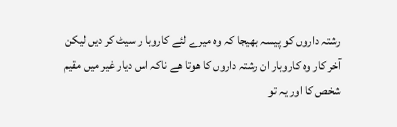رشتہ داروں کو پیسہ بھیجا کہ وہ میرے لئے کاروبا ر سیٹ کر دیں لیکن آخر کار وہ کاروبار ان رشتہ داروں کا ھوتا ھے ناکہ اس دیار غیر میں مقیم شخص کا اور یہ تو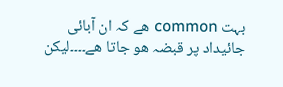بہت common ھے کہ ان آبائی جائیداد پر قبضہ ھو جاتا ھے۔۔۔۔لیکن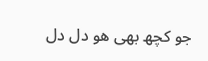جو کچھ بھی ھو دل دل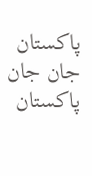پاکستان جان جان پاکستان